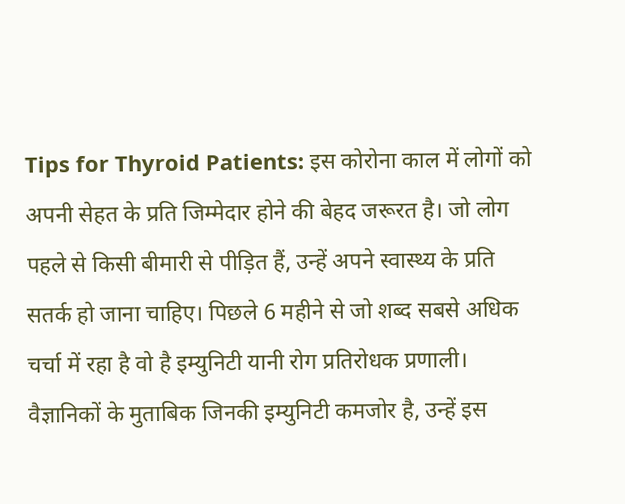Tips for Thyroid Patients: इस कोरोना काल में लोगों को अपनी सेहत के प्रति जिम्मेदार होने की बेहद जरूरत है। जो लोग पहले से किसी बीमारी से पीड़ित हैं, उन्हें अपने स्वास्थ्य के प्रति सतर्क हो जाना चाहिए। पिछले 6 महीने से जो शब्द सबसे अधिक चर्चा में रहा है वो है इम्युनिटी यानी रोग प्रतिरोधक प्रणाली। वैज्ञानिकों के मुताबिक जिनकी इम्युनिटी कमजोर है, उन्हें इस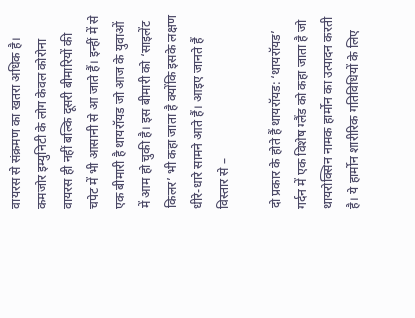वायरस से संक्रमण का खतरा अधिक है। कमजोर इम्युनिटी के लोग केवल कोरोना वायरस ही नहीं बल्कि दूसरी बीमारियों की चपेट में भी आसानी से आ जाते हैं। इन्हीं में से एक बीमारी है थायरॉयड जो आज के युवाओं में आम हो चुकी है। इस बीमारी को ‘साइलेंट किलर’ भी कहा जाता है क्योंकि इसके लक्षण धीरे-धारे सामने आते हैं। आइए जानते हैं विस्तार से –

दो प्रकार के होते हैं थायरॉयड: ‘थायरॉयड’ गर्दन में एक विशेष ग्लैंड को कहा जाता है जो थायरोक्सिन नामक हार्मोन का उत्पादन करती है। ये हार्मोन शारीरिक गतिविधियों के लिए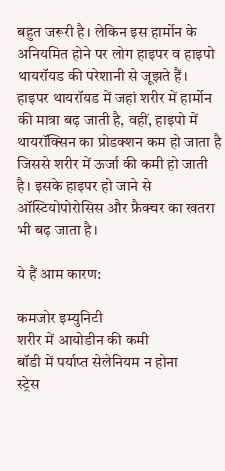बहुत जरूरी है। लेकिन इस हार्मोन के अनियमित होने पर लोग हाइपर व हाइपो थायरॉयड की परेशानी से जूझते हैं। हाइपर थायरॉयड में जहां शरीर में हार्मोन की मात्रा बढ़ जाती है, वहीं, हाइपो में थायरॉक्सिन का प्रोडक्शन कम हो जाता है जिससे शरीर में ऊर्जा की कमी हो जाती है। इसके हाइपर हो जाने से ऑस्टियोपोरोसिस और फ्रैक्चर का खतरा भी बढ़ जाता है।

ये हैं आम कारण:

कमजोर इम्युनिटी
शरीर में आयोडीन की कमी
बॉडी में पर्याप्त सेलेनियम न होना
स्ट्रेस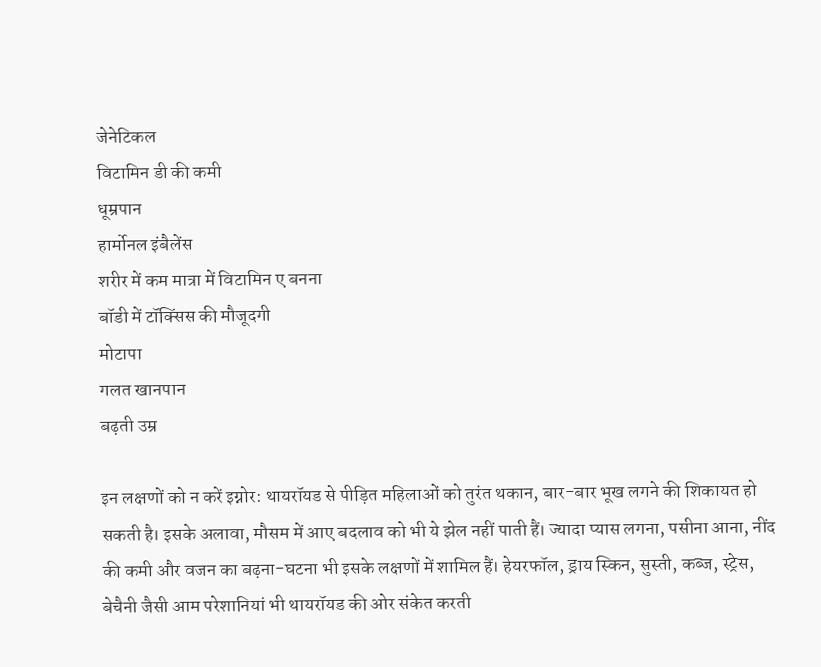जेनेटिकल
विटामिन डी की कमी
धूम्रपान
हार्मोनल इंबैलेंस
शरीर में कम मात्रा में विटामिन ए बनना
बॉडी में टॉक्सिंस की मौजूदगी
मोटापा
गलत खानपान
बढ़ती उम्र

इन लक्षणों को न करें इग्नोर: थायरॉयड से पीड़ित महिलाओं को तुरंत थकान, बार-बार भूख लगने की शिकायत हो सकती है। इसके अलावा, मौसम में आए बदलाव को भी ये झेल नहीं पाती हैं। ज्यादा प्यास लगना, पसीना आना, नींद की कमी और वजन का बढ़ना-घटना भी इसके लक्षणों में शामिल हैं। हेयरफॉल, ड्राय स्किन, सुस्ती, कब्ज, स्ट्रेस, बेचैनी जैसी आम परेशानियां भी थायरॉयड की ओर संकेत करती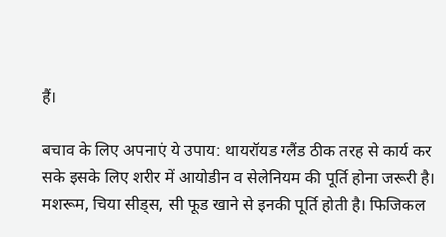हैं।

बचाव के लिए अपनाएं ये उपाय: थायरॉयड ग्लैंड ठीक तरह से कार्य कर सके इसके लिए शरीर में आयोडीन व सेलेनियम की पूर्ति होना जरूरी है। मशरूम, चिया सीड्स, सी फूड खाने से इनकी पूर्ति होती है। फिजिकल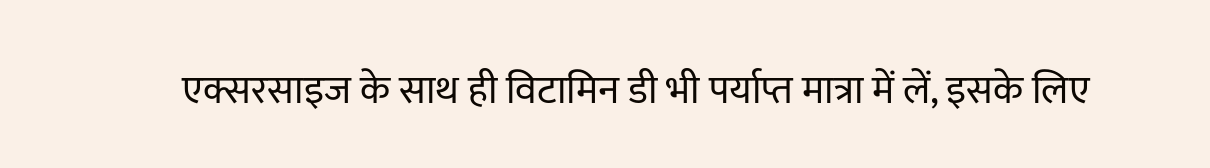एक्सरसाइज के साथ ही विटामिन डी भी पर्याप्त मात्रा में लें, इसके लिए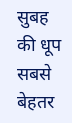सुबह की धूप सबसे बेहतर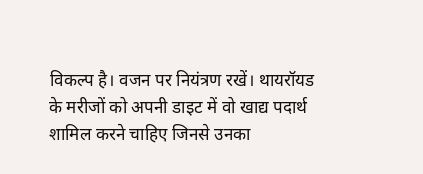विकल्प है। वजन पर नियंत्रण रखें। थायरॉयड के मरीजों को अपनी डाइट में वो खाद्य पदार्थ शामिल करने चाहिए जिनसे उनका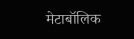मेटाबॉलिक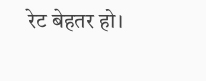रेट बेहतर हो।